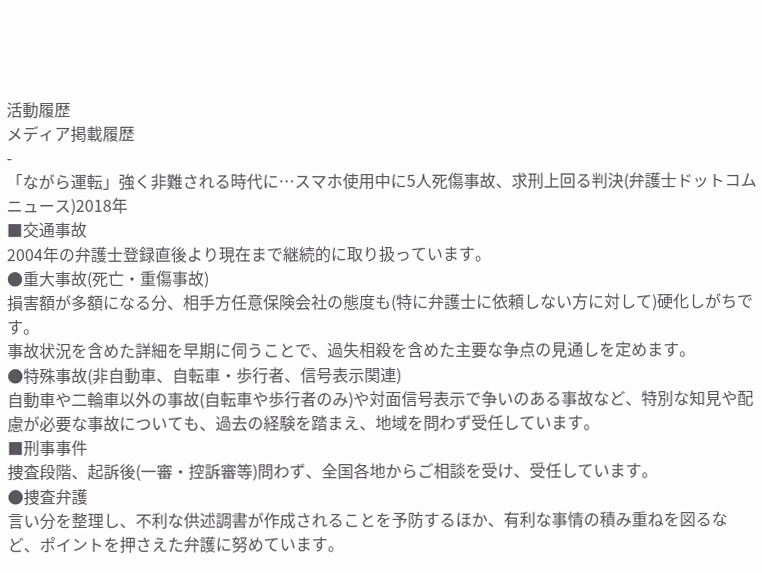活動履歴
メディア掲載履歴
-
「ながら運転」強く非難される時代に…スマホ使用中に5人死傷事故、求刑上回る判決(弁護士ドットコムニュース)2018年
■交通事故
2004年の弁護士登録直後より現在まで継続的に取り扱っています。
●重大事故(死亡・重傷事故)
損害額が多額になる分、相手方任意保険会社の態度も(特に弁護士に依頼しない方に対して)硬化しがちです。
事故状況を含めた詳細を早期に伺うことで、過失相殺を含めた主要な争点の見通しを定めます。
●特殊事故(非自動車、自転車・歩行者、信号表示関連)
自動車や二輪車以外の事故(自転車や歩行者のみ)や対面信号表示で争いのある事故など、特別な知見や配慮が必要な事故についても、過去の経験を踏まえ、地域を問わず受任しています。
■刑事事件
捜査段階、起訴後(一審・控訴審等)問わず、全国各地からご相談を受け、受任しています。
●捜査弁護
言い分を整理し、不利な供述調書が作成されることを予防するほか、有利な事情の積み重ねを図るなど、ポイントを押さえた弁護に努めています。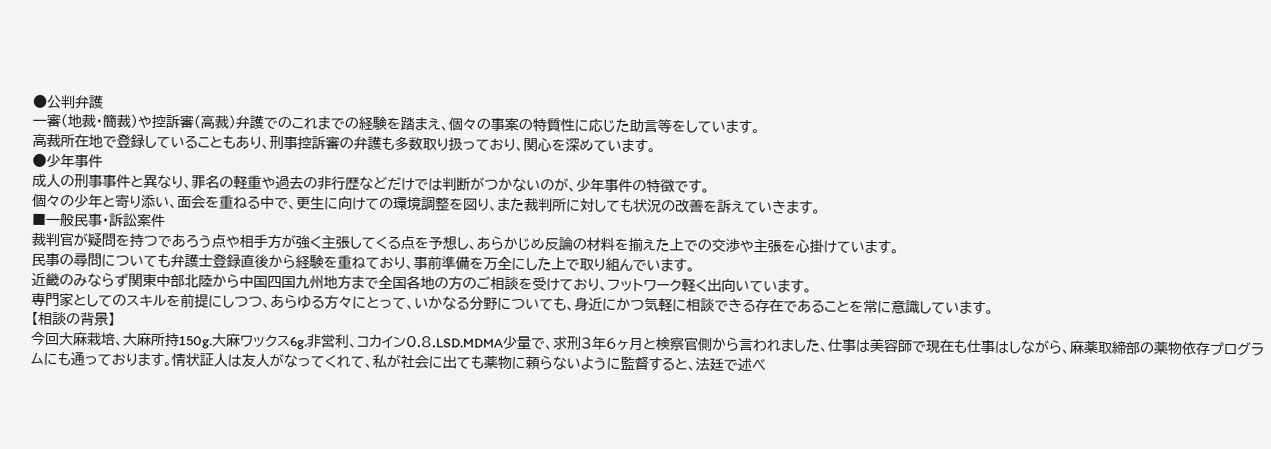●公判弁護
一審(地裁・簡裁)や控訴審(高裁)弁護でのこれまでの経験を踏まえ、個々の事案の特質性に応じた助言等をしています。
高裁所在地で登録していることもあり、刑事控訴審の弁護も多数取り扱っており、関心を深めています。
●少年事件
成人の刑事事件と異なり、罪名の軽重や過去の非行歴などだけでは判断がつかないのが、少年事件の特徴です。
個々の少年と寄り添い、面会を重ねる中で、更生に向けての環境調整を図り、また裁判所に対しても状況の改善を訴えていきます。
■一般民事・訴訟案件
裁判官が疑問を持つであろう点や相手方が強く主張してくる点を予想し、あらかじめ反論の材料を揃えた上での交渉や主張を心掛けています。
民事の尋問についても弁護士登録直後から経験を重ねており、事前準備を万全にした上で取り組んでいます。
近畿のみならず関東中部北陸から中国四国九州地方まで全国各地の方のご相談を受けており、フットワーク軽く出向いています。
専門家としてのスキルを前提にしつつ、あらゆる方々にとって、いかなる分野についても、身近にかつ気軽に相談できる存在であることを常に意識しています。
【相談の背景】
今回大麻栽培、大麻所持150g.大麻ワックス6g.非営利、コカイン0.8.LSD.MDMA少量で、求刑3年6ヶ月と検察官側から言われました、仕事は美容師で現在も仕事はしながら、麻薬取締部の薬物依存プログラムにも通っております。情状証人は友人がなってくれて、私が社会に出ても薬物に頼らないように監督すると、法廷で述べ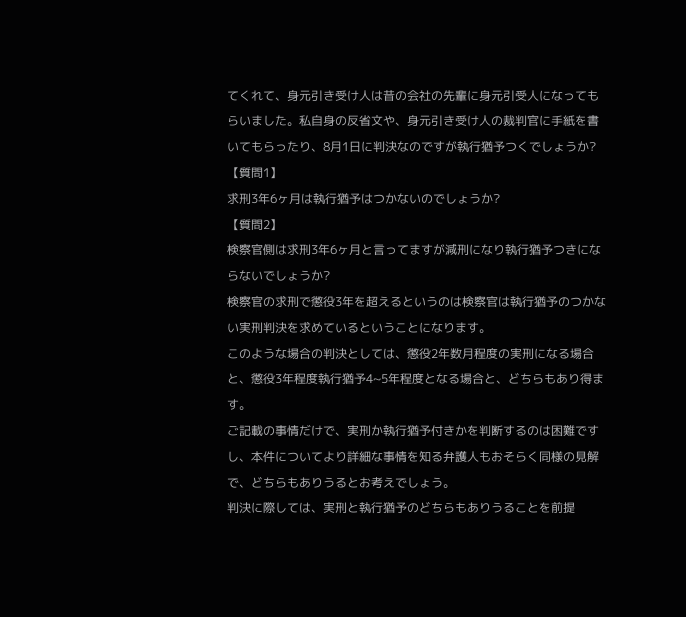てくれて、身元引き受け人は昔の会社の先輩に身元引受人になってもらいました。私自身の反省文や、身元引き受け人の裁判官に手紙を書いてもらったり、8月1日に判決なのですが執行猶予つくでしょうか?
【質問1】
求刑3年6ヶ月は執行猶予はつかないのでしょうか?
【質問2】
検察官側は求刑3年6ヶ月と言ってますが減刑になり執行猶予つきにならないでしょうか?
検察官の求刑で懲役3年を超えるというのは検察官は執行猶予のつかない実刑判決を求めているということになります。
このような場合の判決としては、懲役2年数月程度の実刑になる場合と、懲役3年程度執行猶予4~5年程度となる場合と、どちらもあり得ます。
ご記載の事情だけで、実刑か執行猶予付きかを判断するのは困難ですし、本件についてより詳細な事情を知る弁護人もおそらく同様の見解で、どちらもありうるとお考えでしょう。
判決に際しては、実刑と執行猶予のどちらもありうることを前提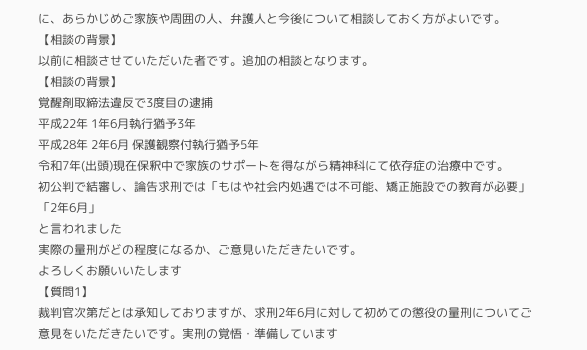に、あらかじめご家族や周囲の人、弁護人と今後について相談しておく方がよいです。
【相談の背景】
以前に相談させていただいた者です。追加の相談となります。
【相談の背景】
覚醒剤取締法違反で3度目の逮捕
平成22年 1年6月執行猶予3年
平成28年 2年6月 保護観察付執行猶予5年
令和7年(出頭)現在保釈中で家族のサポートを得ながら精神科にて依存症の治療中です。
初公判で結審し、論告求刑では「もはや社会内処遇では不可能、矯正施設での教育が必要」「2年6月」
と言われました
実際の量刑がどの程度になるか、ご意見いただきたいです。
よろしくお願いいたします
【質問1】
裁判官次第だとは承知しておりますが、求刑2年6月に対して初めての懲役の量刑についてご意見をいただきたいです。実刑の覚悟・準備しています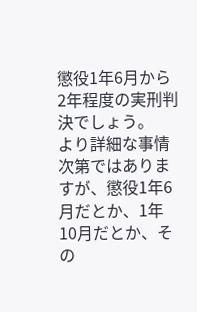懲役1年6月から2年程度の実刑判決でしょう。
より詳細な事情次第ではありますが、懲役1年6月だとか、1年10月だとか、その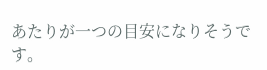あたりが一つの目安になりそうです。